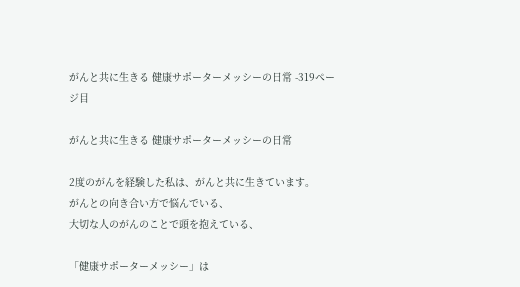がんと共に生きる 健康サポーターメッシーの日常 -319ページ目

がんと共に生きる 健康サポーターメッシーの日常

2度のがんを経験した私は、がんと共に生きています。
がんとの向き合い方で悩んでいる、
大切な人のがんのことで頭を抱えている、

「健康サポーターメッシー」は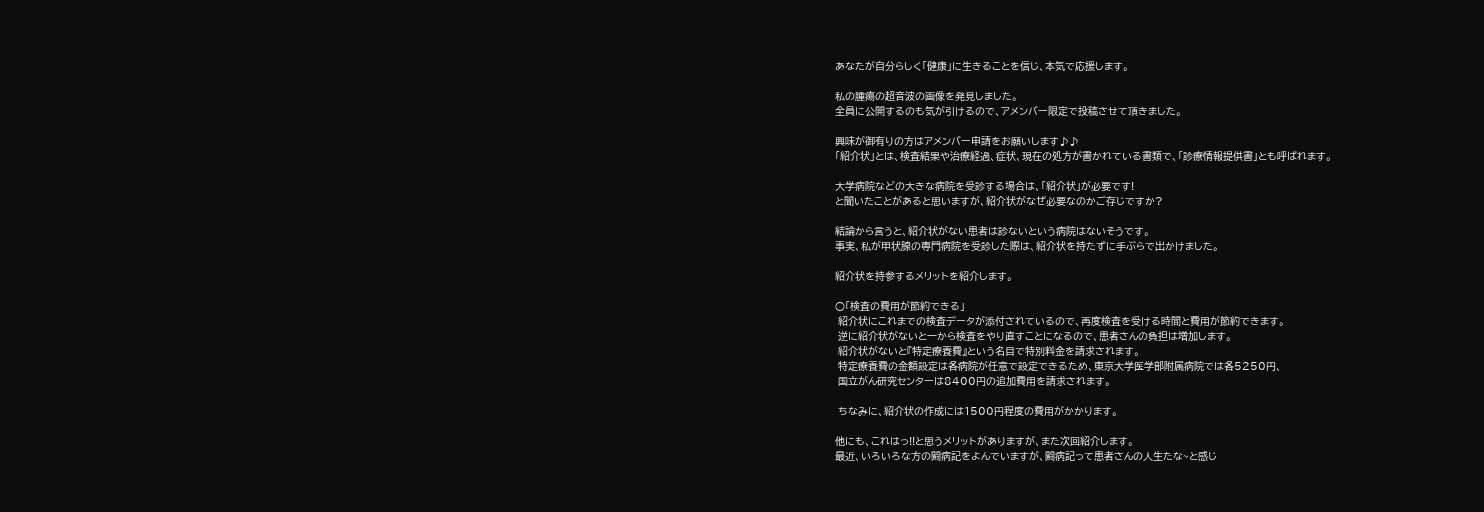あなたが自分らしく「健康」に生きることを信じ、本気で応援します。

私の腫瘍の超音波の画像を発見しました。
全員に公開するのも気が引けるので、アメンバー限定で投稿させて頂きました。

興味が御有りの方はアメンバー申請をお願いします♪♪
「紹介状」とは、検査結果や治療経過、症状、現在の処方が書かれている書類で、「診療情報提供書」とも呼ばれます。

大学病院などの大きな病院を受診する場合は、「紹介状」が必要です!
と聞いたことがあると思いますが、紹介状がなぜ必要なのかご存じですか?

結論から言うと、紹介状がない患者は診ないという病院はないそうです。
事実、私が甲状腺の専門病院を受診した際は、紹介状を持たずに手ぶらで出かけました。

紹介状を持参するメリットを紹介します。

○「検査の費用が節約できる」
 紹介状にこれまでの検査データが添付されているので、再度検査を受ける時間と費用が節約できます。
 逆に紹介状がないと一から検査をやり直すことになるので、患者さんの負担は増加します。
 紹介状がないと『特定療養費』という名目で特別料金を請求されます。
 特定療養費の金額設定は各病院が任意で設定できるため、東京大学医学部附属病院では各5250円、
 国立がん研究センターは8400円の追加費用を請求されます。

 ちなみに、紹介状の作成には1500円程度の費用がかかります。

他にも、これはっ!!と思うメリットがありますが、また次回紹介します。
最近、いろいろな方の闘病記をよんでいますが、闘病記って患者さんの人生たな~と感じ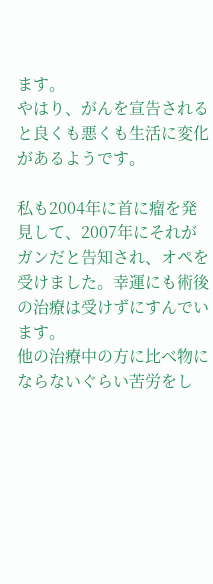ます。
やはり、がんを宣告されると良くも悪くも生活に変化があるようです。

私も2004年に首に瘤を発見して、2007年にそれがガンだと告知され、オペを受けました。幸運にも術後の治療は受けずにすんでいます。
他の治療中の方に比べ物にならないぐらい苦労をし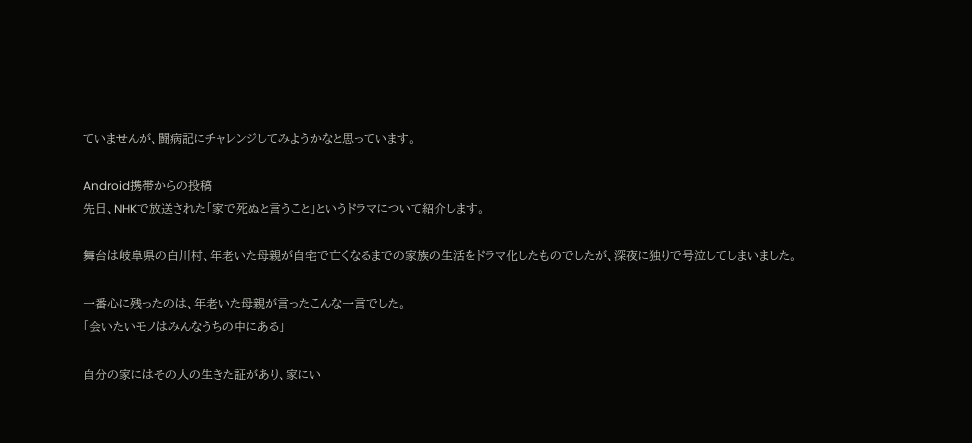ていませんが、闘病記にチャレンジしてみようかなと思っています。

Android携帯からの投稿
先日、NHKで放送された「家で死ぬと言うこと」というドラマについて紹介します。

舞台は岐阜県の白川村、年老いた母親が自宅で亡くなるまでの家族の生活をドラマ化したものでしたが、深夜に独りで号泣してしまいました。

一番心に残ったのは、年老いた母親が言ったこんな一言でした。
「会いたいモノはみんなうちの中にある」

自分の家にはその人の生きた証があり、家にい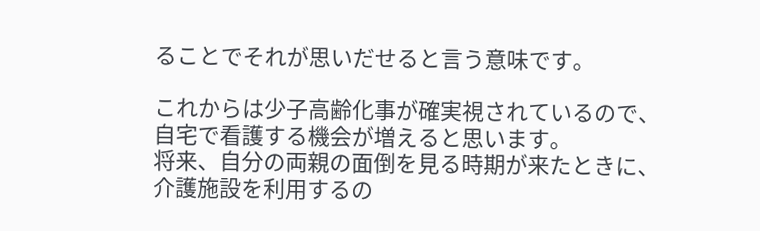ることでそれが思いだせると言う意味です。

これからは少子高齢化事が確実視されているので、自宅で看護する機会が増えると思います。
将来、自分の両親の面倒を見る時期が来たときに、介護施設を利用するの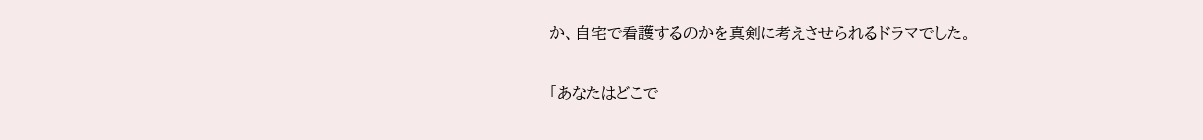か、自宅で看護するのかを真剣に考えさせられるドラマでした。

「あなたはどこで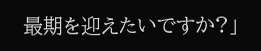最期を迎えたいですか?」